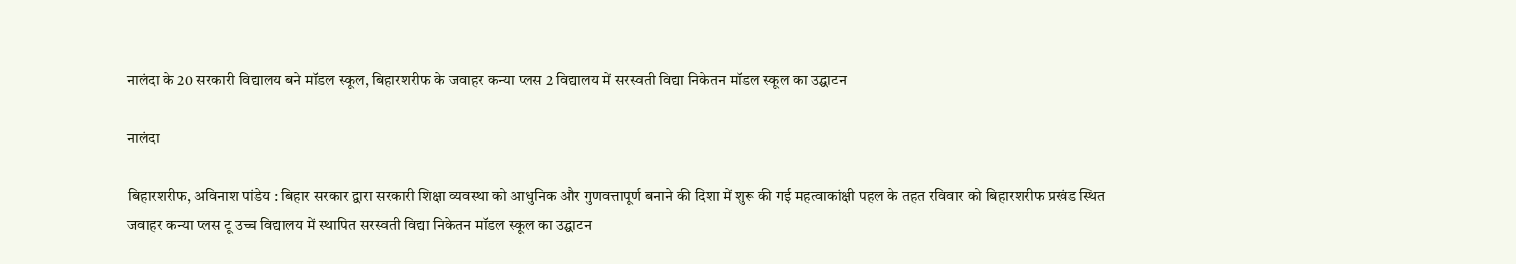नालंदा के 20 सरकारी विद्यालय बने मॉडल स्कूल, बिहारशरीफ के जवाहर कन्या प्लस 2 विद्यालय में सरस्वती विद्या निकेतन मॉडल स्कूल का उद्घाटन

नालंदा

बिहारशरीफ, अविनाश पांडेय : बिहार सरकार द्वारा सरकारी शिक्षा व्यवस्था को आधुनिक और गुणवत्तापूर्ण बनाने की दिशा में शुरू की गई महत्वाकांक्षी पहल के तहत रविवार को बिहारशरीफ प्रखंड स्थित जवाहर कन्या प्लस टू उच्च विद्यालय में स्थापित सरस्वती विद्या निकेतन मॉडल स्कूल का उद्घाटन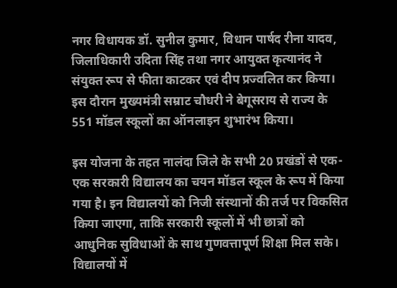नगर विधायक डॉ. सुनील कुमार, विधान पार्षद रीना यादव, जिलाधिकारी उदिता सिंह तथा नगर आयुक्त कृत्यानंद ने संयुक्त रूप से फीता काटकर एवं दीप प्रज्वलित कर किया। इस दौरान मुख्यमंत्री सम्राट चौधरी ने बेगूसराय से राज्य के 551 मॉडल स्कूलों का ऑनलाइन शुभारंभ किया।

इस योजना के तहत नालंदा जिले के सभी 20 प्रखंडों से एक-एक सरकारी विद्यालय का चयन मॉडल स्कूल के रूप में किया गया है। इन विद्यालयों को निजी संस्थानों की तर्ज पर विकसित किया जाएगा, ताकि सरकारी स्कूलों में भी छात्रों को आधुनिक सुविधाओं के साथ गुणवत्तापूर्ण शिक्षा मिल सके। विद्यालयों में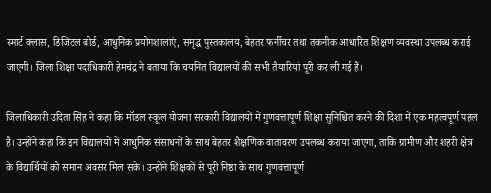स्मार्ट क्लास, डिजिटल बोर्ड, आधुनिक प्रयोगशालाएं, समृद्ध पुस्तकालय, बेहतर फर्नीचर तथा तकनीक आधारित शिक्षण व्यवस्था उपलब्ध कराई जाएगी। जिला शिक्षा पदाधिकारी हेमचंद्र ने बताया कि चयनित विद्यालयों की सभी तैयारियां पूरी कर ली गई हैं।

जिलाधिकारी उदिता सिंह ने कहा कि मॉडल स्कूल योजना सरकारी विद्यालयों में गुणवत्तापूर्ण शिक्षा सुनिश्चित करने की दिशा में एक महत्वपूर्ण पहल है। उन्होंने कहा कि इन विद्यालयों में आधुनिक संसाधनों के साथ बेहतर शैक्षणिक वातावरण उपलब्ध कराया जाएगा, ताकि ग्रामीण और शहरी क्षेत्र के विद्यार्थियों को समान अवसर मिल सके। उन्होंने शिक्षकों से पूरी निष्ठा के साथ गुणवत्तापूर्ण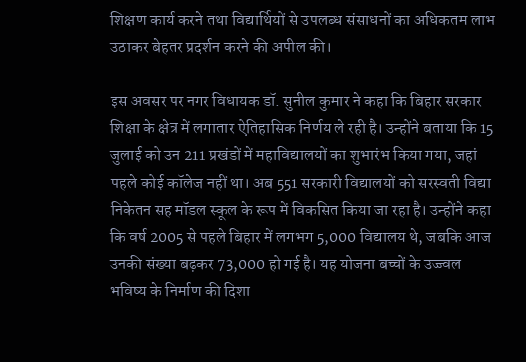शिक्षण कार्य करने तथा विद्यार्थियों से उपलब्ध संसाधनों का अधिकतम लाभ उठाकर बेहतर प्रदर्शन करने की अपील की।

इस अवसर पर नगर विधायक डॉ. सुनील कुमार ने कहा कि बिहार सरकार शिक्षा के क्षेत्र में लगातार ऐतिहासिक निर्णय ले रही है। उन्होंने बताया कि 15 जुलाई को उन 211 प्रखंडों में महाविद्यालयों का शुभारंभ किया गया, जहां पहले कोई कॉलेज नहीं था। अब 551 सरकारी विद्यालयों को सरस्वती विद्या निकेतन सह मॉडल स्कूल के रूप में विकसित किया जा रहा है। उन्होंने कहा कि वर्ष 2005 से पहले बिहार में लगभग 5,000 विद्यालय थे, जबकि आज उनकी संख्या बढ़कर 73,000 हो गई है। यह योजना बच्चों के उज्ज्वल भविष्य के निर्माण की दिशा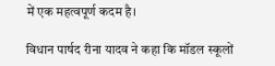में एक महत्वपूर्ण कदम है।

विधान पार्षद रीना यादव ने कहा कि मॉडल स्कूलों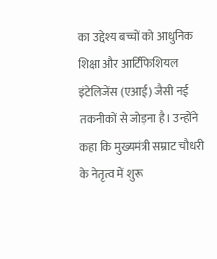का उद्देश्य बच्चों को आधुनिक शिक्षा और आर्टिफिशियल इंटेलिजेंस (एआई) जैसी नई तकनीकों से जोड़ना है। उन्होंने कहा कि मुख्यमंत्री सम्राट चौधरी के नेतृत्व में शुरू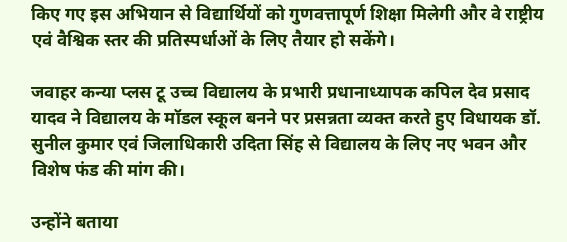किए गए इस अभियान से विद्यार्थियों को गुणवत्तापूर्ण शिक्षा मिलेगी और वे राष्ट्रीय एवं वैश्विक स्तर की प्रतिस्पर्धाओं के लिए तैयार हो सकेंगे।

जवाहर कन्या प्लस टू उच्च विद्यालय के प्रभारी प्रधानाध्यापक कपिल देव प्रसाद यादव ने विद्यालय के मॉडल स्कूल बनने पर प्रसन्नता व्यक्त करते हुए विधायक डॉ. सुनील कुमार एवं जिलाधिकारी उदिता सिंह से विद्यालय के लिए नए भवन और विशेष फंड की मांग की।

उन्होंने बताया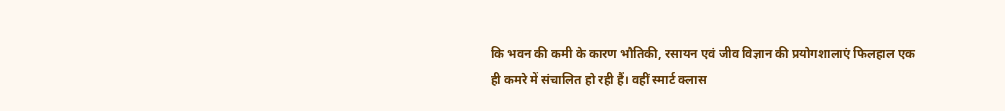कि भवन की कमी के कारण भौतिकी, रसायन एवं जीव विज्ञान की प्रयोगशालाएं फिलहाल एक ही कमरे में संचालित हो रही हैं। वहीं स्मार्ट क्लास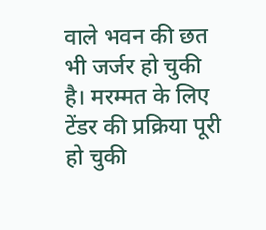वाले भवन की छत भी जर्जर हो चुकी है। मरम्मत के लिए टेंडर की प्रक्रिया पूरी हो चुकी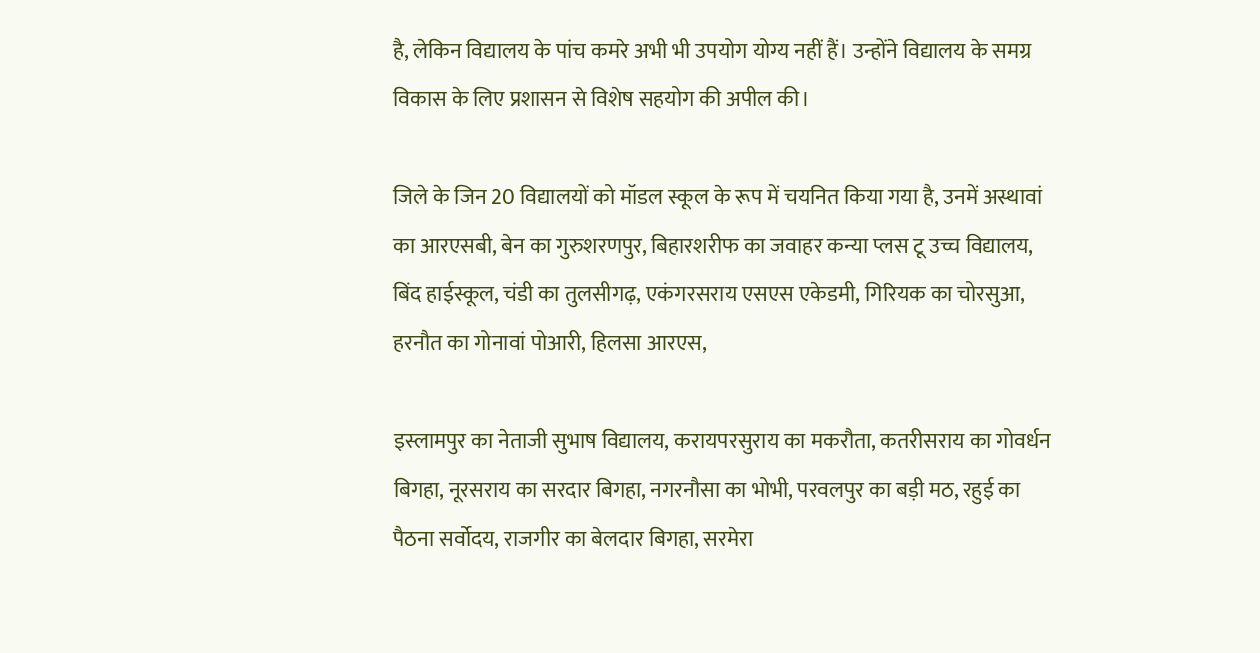है, लेकिन विद्यालय के पांच कमरे अभी भी उपयोग योग्य नहीं हैं। उन्होंने विद्यालय के समग्र विकास के लिए प्रशासन से विशेष सहयोग की अपील की।

जिले के जिन 20 विद्यालयों को मॉडल स्कूल के रूप में चयनित किया गया है, उनमें अस्थावां का आरएसबी, बेन का गुरुशरणपुर, बिहारशरीफ का जवाहर कन्या प्लस टू उच्च विद्यालय, बिंद हाईस्कूल, चंडी का तुलसीगढ़, एकंगरसराय एसएस एकेडमी, गिरियक का चोरसुआ, हरनौत का गोनावां पोआरी, हिलसा आरएस,

इस्लामपुर का नेताजी सुभाष विद्यालय, करायपरसुराय का मकरौता, कतरीसराय का गोवर्धन बिगहा, नूरसराय का सरदार बिगहा, नगरनौसा का भोभी, परवलपुर का बड़ी मठ, रहुई का पैठना सर्वोदय, राजगीर का बेलदार बिगहा, सरमेरा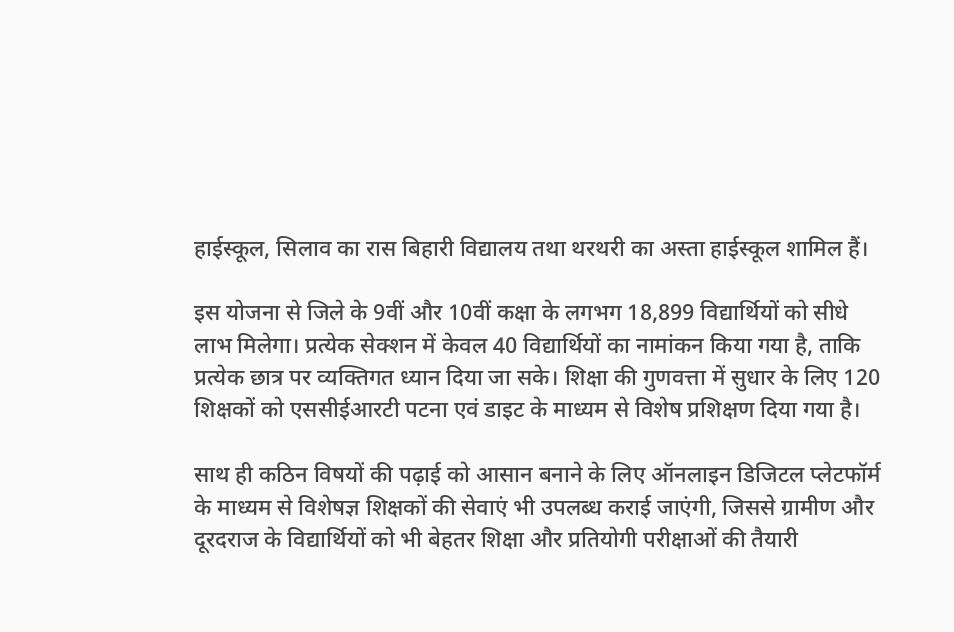हाईस्कूल, सिलाव का रास बिहारी विद्यालय तथा थरथरी का अस्ता हाईस्कूल शामिल हैं।

इस योजना से जिले के 9वीं और 10वीं कक्षा के लगभग 18,899 विद्यार्थियों को सीधे लाभ मिलेगा। प्रत्येक सेक्शन में केवल 40 विद्यार्थियों का नामांकन किया गया है, ताकि प्रत्येक छात्र पर व्यक्तिगत ध्यान दिया जा सके। शिक्षा की गुणवत्ता में सुधार के लिए 120 शिक्षकों को एससीईआरटी पटना एवं डाइट के माध्यम से विशेष प्रशिक्षण दिया गया है।

साथ ही कठिन विषयों की पढ़ाई को आसान बनाने के लिए ऑनलाइन डिजिटल प्लेटफॉर्म के माध्यम से विशेषज्ञ शिक्षकों की सेवाएं भी उपलब्ध कराई जाएंगी, जिससे ग्रामीण और दूरदराज के विद्यार्थियों को भी बेहतर शिक्षा और प्रतियोगी परीक्षाओं की तैयारी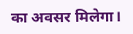का अवसर मिलेगा।